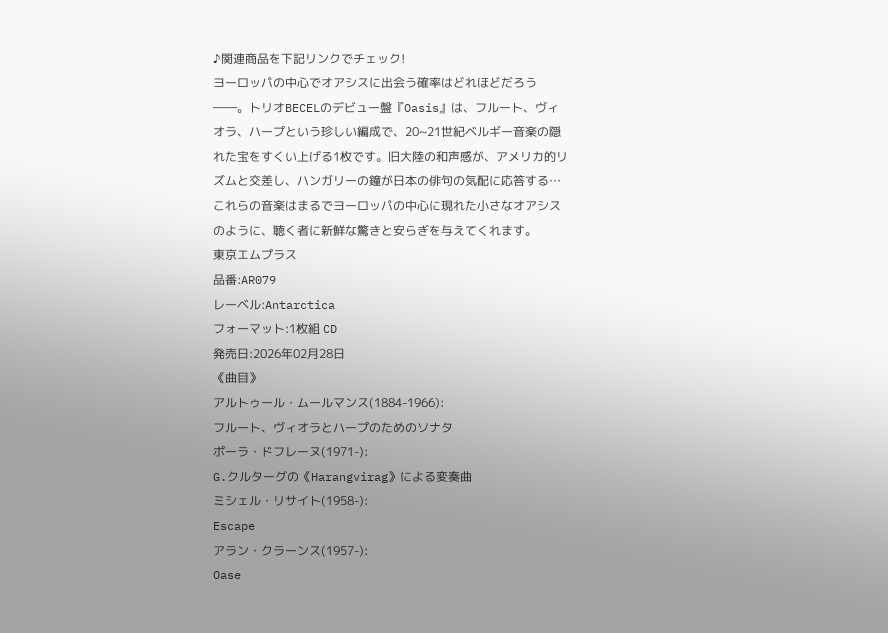♪関連商品を下記リンクでチェック!
ヨーロッパの中心でオアシスに出会う確率はどれほどだろう――。トリオBECELのデビュー盤『Oasis』は、フルート、ヴィオラ、ハープという珍しい編成で、20~21世紀ベルギー音楽の隠れた宝をすくい上げる1枚です。旧大陸の和声感が、アメリカ的リズムと交差し、ハンガリーの鐘が日本の俳句の気配に応答する…これらの音楽はまるでヨーロッパの中心に現れた小さなオアシスのように、聴く者に新鮮な驚きと安らぎを与えてくれます。
東京エムプラス
品番:AR079
レーベル:Antarctica
フォーマット:1枚組 CD
発売日:2026年02月28日
《曲目》
アルトゥール・ムールマンス(1884-1966):
フルート、ヴィオラとハープのためのソナタ
ポーラ・ドフレーヌ(1971-):
G.クルターグの《Harangvirag》による変奏曲
ミシェル・リサイト(1958-):
Escape
アラン・クラーンス(1957-):
Oase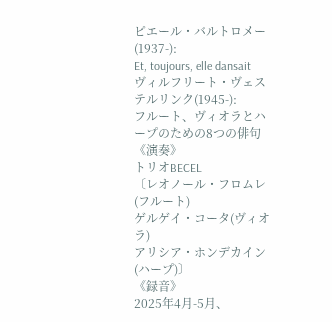ピエール・バルトロメー(1937-):
Et, toujours, elle dansait
ヴィルフリート・ヴェステルリンク(1945-):
フルート、ヴィオラとハープのための8つの俳句
《演奏》
トリオBECEL
〔レオノール・フロムレ(フルート)
ゲルゲイ・コータ(ヴィオラ)
アリシア・ホンデカイン(ハープ)〕
《録音》
2025年4月-5月、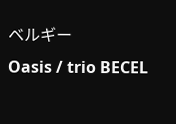ベルギー
Oasis / trio BECEL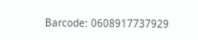Barcode: 0608917737929